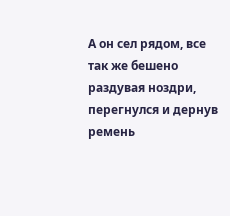А он сел рядом, все так же бешено раздувая ноздри, перегнулся и дернув ремень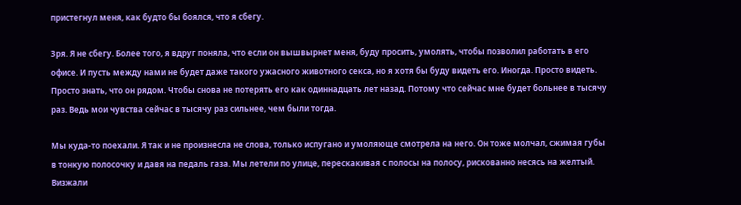пристегнул меня, как будто бы боялся, что я сбегу.

Зря. Я не сбегу. Более того, я вдруг поняла, что если он вышвырнет меня, буду просить, умолять, чтобы позволил работать в его офисе. И пусть между нами не будет даже такого ужасного животного секса, но я хотя бы буду видеть его. Иногда. Просто видеть. Просто знать, что он рядом. Чтобы снова не потерять его как одиннадцать лет назад. Потому что сейчас мне будет больнее в тысячу раз. Ведь мои чувства сейчас в тысячу раз сильнее, чем были тогда.

Мы куда-то поехали. Я так и не произнесла не слова, только испугано и умоляюще смотрела на него. Он тоже молчал, сжимая губы в тонкую полосочку и давя на педаль газа. Мы летели по улице, перескакивая с полосы на полосу, рискованно несясь на желтый. Визжали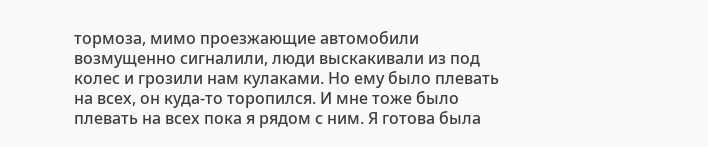тормоза, мимо проезжающие автомобили возмущенно сигналили, люди выскакивали из под колес и грозили нам кулаками. Но ему было плевать на всех, он куда-то торопился. И мне тоже было плевать на всех пока я рядом с ним. Я готова была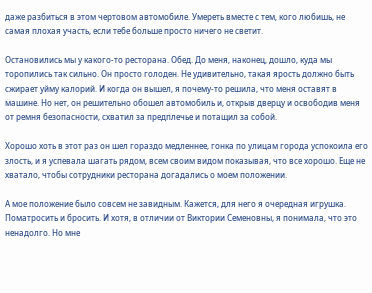даже разбиться в этом чертовом автомобиле. Умереть вместе с тем, кого любишь, не самая плохая участь, если тебе больше просто ничего не светит.

Остановились мы у какого-то ресторана. Обед. До меня, наконец, дошло, куда мы торопились так сильно. Он просто голоден. Не удивительно, такая ярость должно быть сжирает уйму калорий. И когда он вышел, я почему-то решила, что меня оставят в машине. Но нет, он решительно обошел автомобиль и, открыв дверцу и освободив меня от ремня безопасности, схватил за предплечье и потащил за собой.

Хорошо хоть в этот раз он шел гораздо медленнее, гонка по улицам города успокоила его злость, и я успевала шагать рядом, всем своим видом показывая, что все хорошо. Еще не хватало, чтобы сотрудники ресторана догадались о моем положении.

А мое положение было совсем не завидным. Кажется, для него я очередная игрушка. Поматросить и бросить. И хотя, в отличии от Виктории Семеновны, я понимала, что это ненадолго. Но мне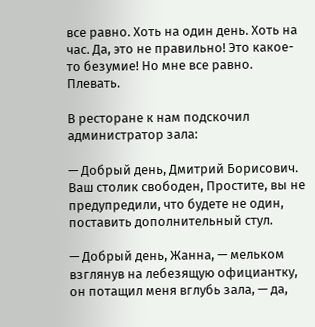все равно. Хоть на один день. Хоть на час. Да, это не правильно! Это какое-то безумие! Но мне все равно. Плевать.

В ресторане к нам подскочил администратор зала:

— Добрый день, Дмитрий Борисович. Ваш столик свободен, Простите, вы не предупредили, что будете не один, поставить дополнительный стул.

— Добрый день, Жанна, — мельком взглянув на лебезящую официантку, он потащил меня вглубь зала, — да,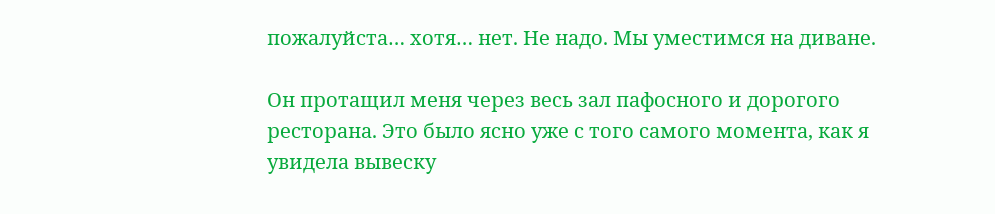пожалуйста… хотя… нет. Не надо. Мы уместимся на диване.

Он протащил меня через весь зал пафосного и дорогого ресторана. Это было ясно уже с того самого момента, как я увидела вывеску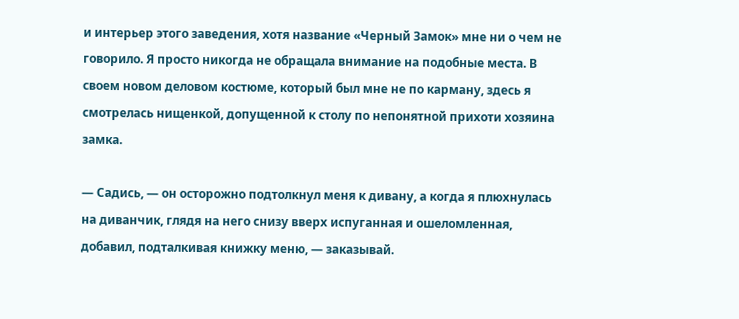и интерьер этого заведения, хотя название «Черный Замок» мне ни о чем не говорило. Я просто никогда не обращала внимание на подобные места. В своем новом деловом костюме, который был мне не по карману, здесь я смотрелась нищенкой, допущенной к столу по непонятной прихоти хозяина замка.

— Садись, — он осторожно подтолкнул меня к дивану, а когда я плюхнулась на диванчик, глядя на него снизу вверх испуганная и ошеломленная, добавил, подталкивая книжку меню, — заказывай.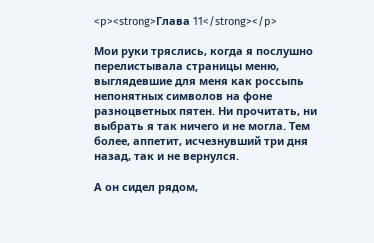<p><strong>Глава 11</strong></p>

Мои руки тряслись, когда я послушно перелистывала страницы меню, выглядевшие для меня как россыпь непонятных символов на фоне разноцветных пятен. Ни прочитать, ни выбрать я так ничего и не могла. Тем более, аппетит, исчезнувший три дня назад, так и не вернулся.

А он сидел рядом,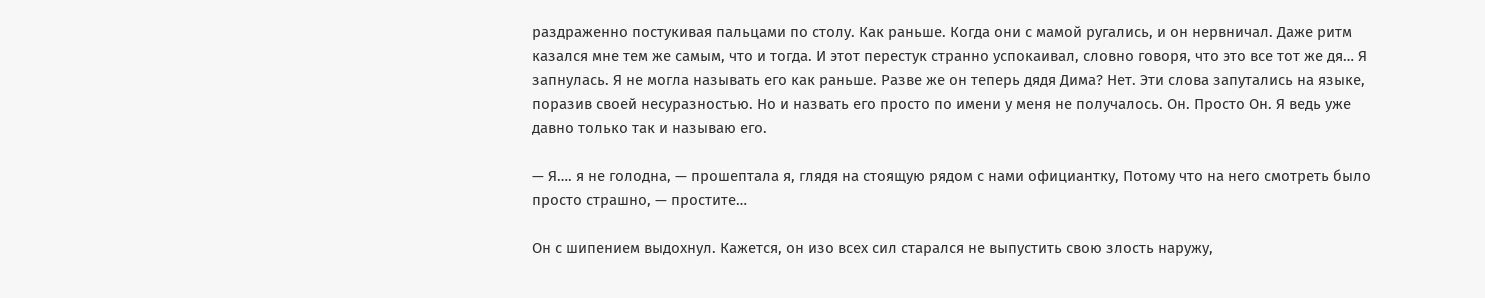раздраженно постукивая пальцами по столу. Как раньше. Когда они с мамой ругались, и он нервничал. Даже ритм казался мне тем же самым, что и тогда. И этот перестук странно успокаивал, словно говоря, что это все тот же дя… Я запнулась. Я не могла называть его как раньше. Разве же он теперь дядя Дима? Нет. Эти слова запутались на языке, поразив своей несуразностью. Но и назвать его просто по имени у меня не получалось. Он. Просто Он. Я ведь уже давно только так и называю его.

— Я…. я не голодна, — прошептала я, глядя на стоящую рядом с нами официантку, Потому что на него смотреть было просто страшно, — простите…

Он с шипением выдохнул. Кажется, он изо всех сил старался не выпустить свою злость наружу,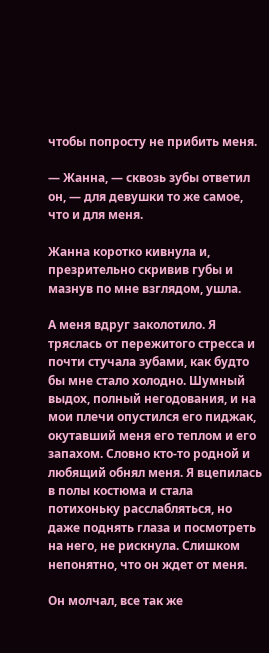чтобы попросту не прибить меня.

— Жанна, — сквозь зубы ответил он, — для девушки то же самое, что и для меня.

Жанна коротко кивнула и, презрительно скривив губы и мазнув по мне взглядом, ушла.

А меня вдруг заколотило. Я тряслась от пережитого стресса и почти стучала зубами, как будто бы мне стало холодно. Шумный выдох, полный негодования, и на мои плечи опустился его пиджак, окутавший меня его теплом и его запахом. Словно кто-то родной и любящий обнял меня. Я вцепилась в полы костюма и стала потихоньку расслабляться, но даже поднять глаза и посмотреть на него, не рискнула. Слишком непонятно, что он ждет от меня.

Он молчал, все так же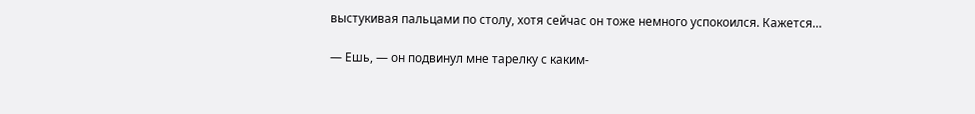выстукивая пальцами по столу, хотя сейчас он тоже немного успокоился. Кажется…

— Ешь, — он подвинул мне тарелку с каким-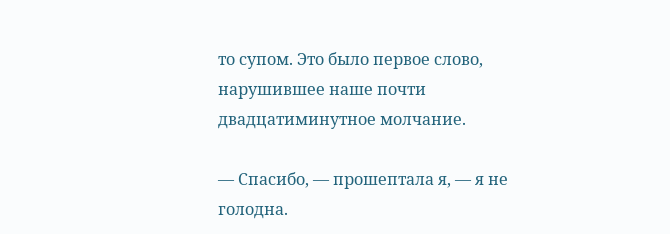то супом. Это было первое слово, нарушившее наше почти двадцатиминутное молчание.

— Спасибо, — прошептала я, — я не голодна.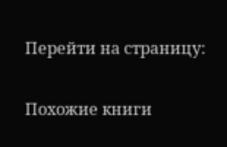Перейти на страницу:

Похожие книги